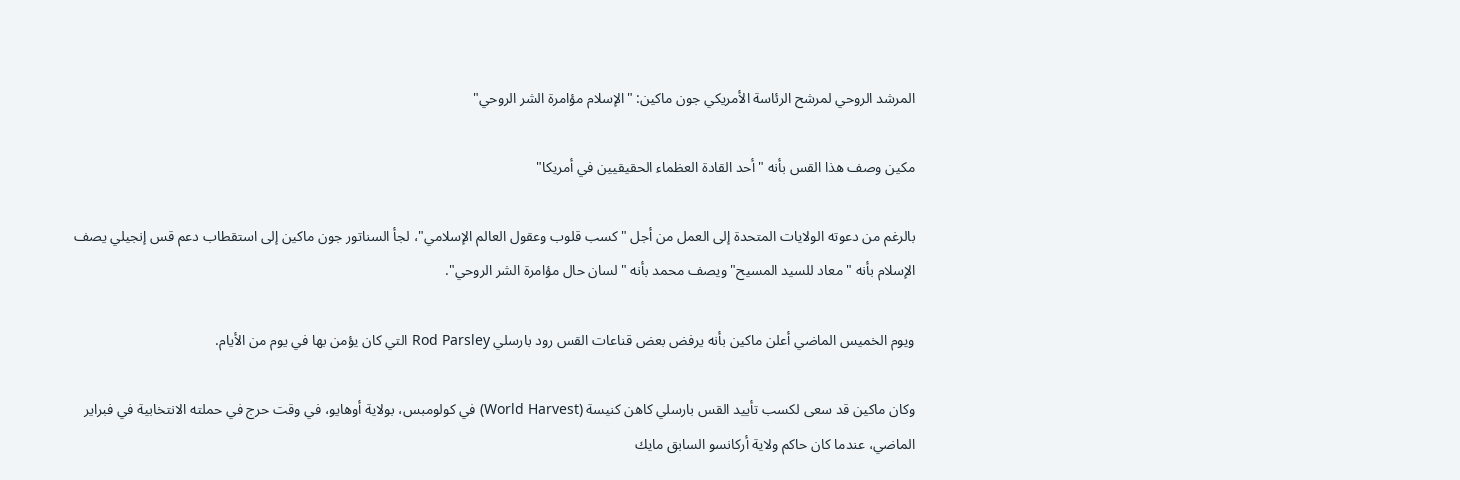المرشد الروحي لمرشح الرئاسة الأمريكي جون ماكين: "الإسلام مؤامرة الشر الروحي"

مكين وصف هذا القس بأنه "أحد القادة العظماء الحقيقيين في أمريكا"

بالرغم من دعوته الولايات المتحدة إلى العمل من أجل "كسب قلوب وعقول العالم الإسلامي"، لجأ السناتور جون ماكين إلى استقطاب دعم قس إنجيلي يصف الإسلام بأنه "معاد للسيد المسيح" ويصف محمد بأنه "لسان حال مؤامرة الشر الروحي".

ويوم الخميس الماضي أعلن ماكين بأنه يرفض بعض قناعات القس رود بارسلي Rod Parsley التي كان يؤمن بها في يوم من الأيام.

وكان ماكين قد سعى لكسب تأييد القس بارسلي كاهن كنيسة (World Harvest) في كولومبس، بولاية أوهايو، في وقت حرج في حملته الانتخابية في فبراير الماضي، عندما كان حاكم ولاية أركانسو السابق مايك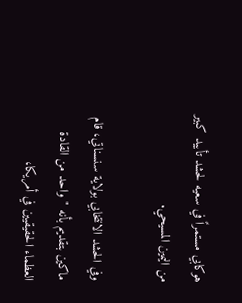هوكابي مستمراً في سعيه لحشد تأييد كبير من اليمين المسيحي.

وفي الحشد الانتخابي بولاية سنسناتي، قام ماكين بتقديم بأنه "واحد من القادة العظماء الحقيقيين في أمريكا،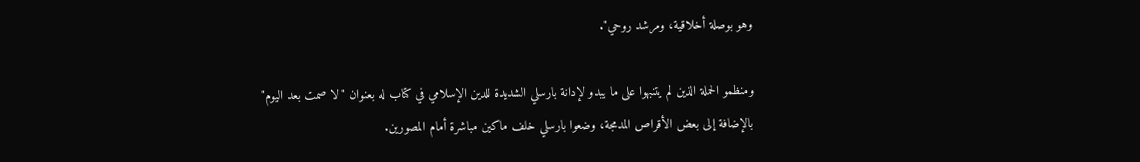وهو بوصلة أخلاقية، ومرشد روحي".

ومنظمو الحملة الذين لم يتنبهوا على ما يبدو لإدانة بارسلي الشديدة للدين الإسلامي في كتاب له بعنوان "لا صمت بعد اليوم" بالإضافة إلى بعض الأقراص المدمجة، وضعوا بارسلي خلف ماكين مباشرة أمام المصورين.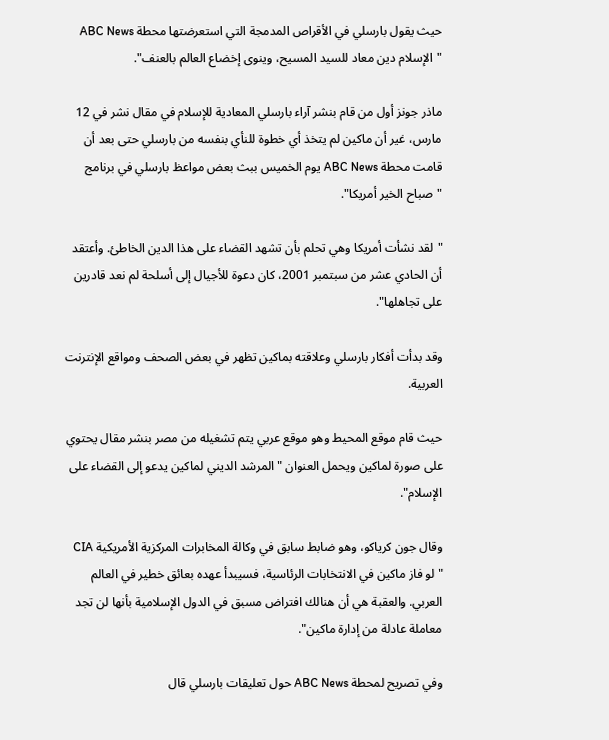حيث يقول بارسلي في الأقراص المدمجة التي استعرضتها محطة ABC News "الإسلام دين معاد للسيد المسيح، وينوى إخضاع العالم بالعنف".

ماذر جونز أول من قام بنشر آراء بارسلي المعادية للإسلام في مقال نشر في 12 مارس، غير أن ماكين لم يتخذ أي خطوة للنأي بنفسه من بارسلي حتى بعد أن قامت محطة ABC News يوم الخميس ببث بعض مواعظ بارسلي في برنامج "صباح الخير أمريكا".

"لقد نشأت أمريكا وهي تحلم بأن تشهد القضاء على هذا الدين الخاطئ. وأعتقد أن الحادي عشر من سبتمبر 2001، كان دعوة للأجيال إلى أسلحة لم نعد قادرين على تجاهلها".

وقد بدأت أفكار بارسلي وعلاقته بماكين تظهر في بعض الصحف ومواقع الإنترنت العربية.

حيث قام موقع المحيط وهو موقع عربي يتم تشغيله من مصر بنشر مقال يحتوي على صورة لماكين ويحمل العنوان "المرشد الديني لماكين يدعو إلى القضاء على الإسلام".

وقال جون كرياكو، وهو ضابط سابق في وكالة المخابرات المركزية الأمريكية CIA "لو فاز ماكين في الانتخابات الرئاسية، فسيبدأ عهده بعائق خطير في العالم العربي. والعقبة هي أن هنالك افتراض مسبق في الدول الإسلامية بأنها لن تجد معاملة عادلة من إدارة ماكين".

وفي تصريح لمحطة ABC News حول تعليقات بارسلي قال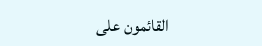القائمون على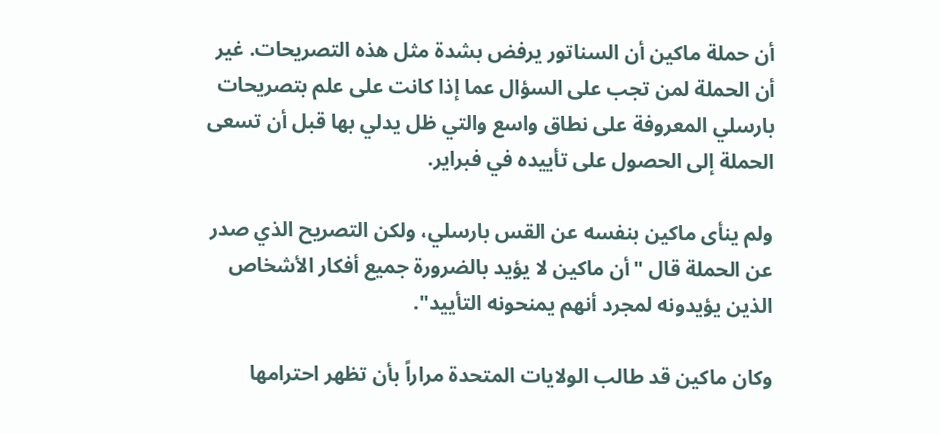أن حملة ماكين أن السناتور يرفض بشدة مثل هذه التصريحات. غير أن الحملة لمن تجب على السؤال عما إذا كانت على علم بتصريحات بارسلي المعروفة على نطاق واسع والتي ظل يدلي بها قبل أن تسعى الحملة إلى الحصول على تأييده في فبراير.

ولم ينأى ماكين بنفسه عن القس بارسلي، ولكن التصريح الذي صدر عن الحملة قال "أن ماكين لا يؤيد بالضرورة جميع أفكار الأشخاص الذين يؤيدونه لمجرد أنهم يمنحونه التأييد".

وكان ماكين قد طالب الولايات المتحدة مراراً بأن تظهر احترامها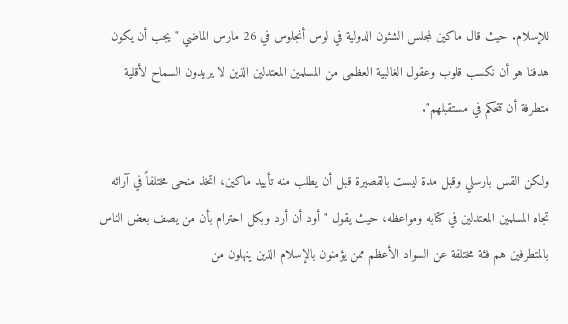للإسلام. حيث قال ماكين لمجلس الشئون الدولية في لوس أنجلوس في 26 مارس الماضي "يجب أن يكون هدفنا هو أن نكسب قلوب وعقول الغالبية العظمى من المسلمين المعتدلين الذين لا يريدون السماح لأقلية متطرفة أن تتحكم في مستقبلهم".

ولكن القس بارسلي وقبل مدة ليست بالقصيرة قبل أن يطلب منه تأييد ماكين، اتخذ منحى مختلفاً في آرائه تجاه المسلمين المعتدلين في كتابه ومواعظه، حيث يقول "أود أن أرد وبكل احترام بأن من يصف بعض الناس بالمتطرفين هم فئة مختلفة عن السواد الأعظم ممن يؤمنون بالإسلام الذين ينهلون من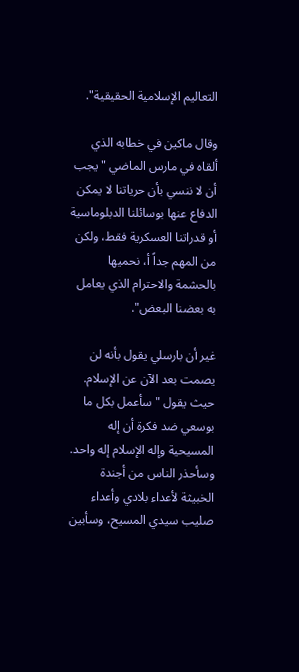التعاليم الإسلامية الحقيقية".

وقال ماكين في خطابه الذي ألقاه في مارس الماضي "يجب أن لا ننسي بأن حرياتنا لا يمكن الدفاع عنها بوسائلنا الدبلوماسية أو قدراتنا العسكرية فقط، ولكن من المهم جداً أ، نحميها بالحشمة والاحترام الذي يعامل به بعضنا البعض".

غير أن بارسلي يقول بأنه لن يصمت بعد الآن عن الإسلام. حيث يقول "سأعمل بكل ما بوسعي ضد فكرة أن إله المسيحية وإله الإسلام إله واحد. وسأحذر الناس من أجندة الخبيثة لأعداء بلادي وأعداء صليب سيدي المسيح، وسأبين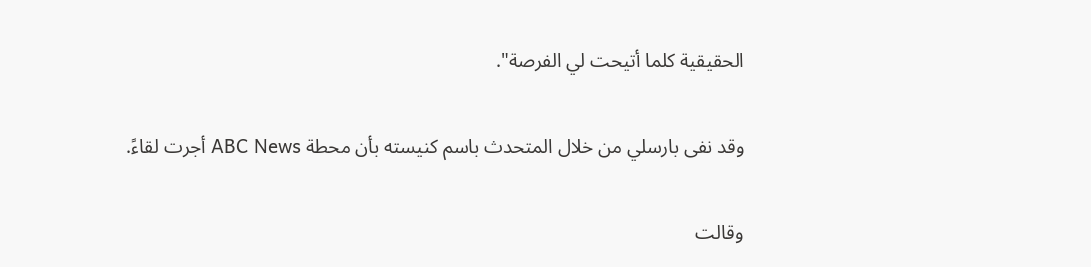الحقيقية كلما أتيحت لي الفرصة".

وقد نفى بارسلي من خلال المتحدث باسم كنيسته بأن محطة ABC News أجرت لقاءً.

وقالت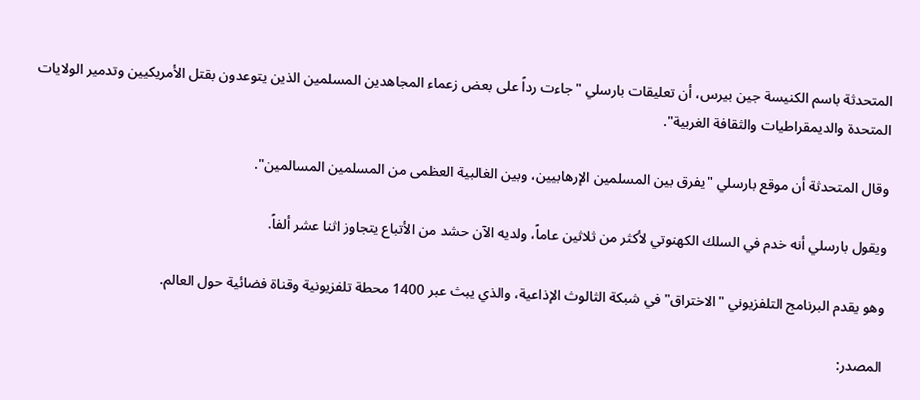المتحدثة باسم الكنيسة جين بيرس، أن تعليقات بارسلي "جاءت رداً على بعض زعماء المجاهدين المسلمين الذين يتوعدون بقتل الأمريكيين وتدمير الولايات المتحدة والديمقراطيات والثقافة الغربية".

وقال المتحدثة أن موقع بارسلي "يفرق بين المسلمين الإرهابيين، وبين الغالبية العظمى من المسلمين المسالمين".

ويقول بارسلي أنه خدم في السلك الكهنوتي لأكثر من ثلاثين عاماً، ولديه الآن حشد من الأتباع يتجاوز اثنا عشر ألفاً.

وهو يقدم البرنامج التلفزيوني "الاختراق" في شبكة الثالوث الإذاعية، والذي يبث عبر 1400 محطة تلفزيونية وقناة فضائية حول العالم.

المصدر: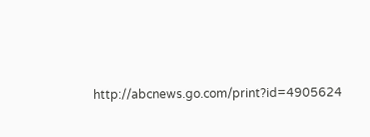http://abcnews.go.com/print?id=4905624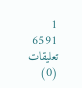1
6591
تعليقات (0)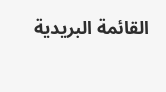القائمة البريدية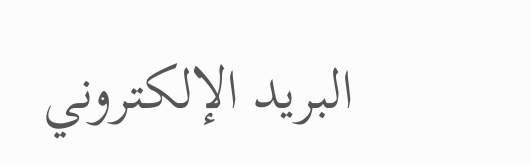البريد الإلكتروني